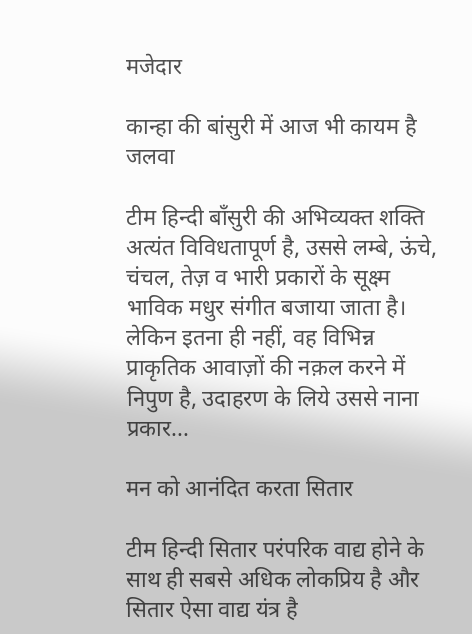मजेदार

कान्हा की बांसुरी में आज भी कायम है जलवा

टीम हिन्दी बाँसुरी की अभिव्यक्त शक्ति अत्यंत विविधतापूर्ण है, उससे लम्बे, ऊंचे, चंचल, तेज़ व भारी प्रकारों के सूक्ष्म भाविक मधुर संगीत बजाया जाता है। लेकिन इतना ही नहीं, वह विभिन्न प्राकृतिक आवाज़ों की नक़ल करने में निपुण है, उदाहरण के लिये उससे नाना प्रकार...

मन को आनंदित करता सितार

टीम हिन्दी सितार परंपरिक वाद्य होने के साथ ही सबसे अधिक लोकप्रिय है और सितार ऐसा वाद्य यंत्र है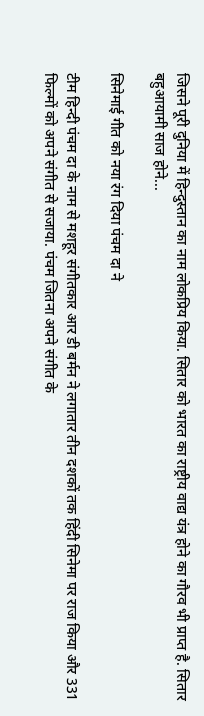जिसने पूरी दुनिया में हिन्दुस्तान का नाम लोकप्रिय किया. सितार को भारत का राष्ट्रीय वाद्य यंत्र होने का गौरव भी प्राप्त है. सितार बहुआयामी साज होने...

सिनेमाई गीत को नया रंग दिया पंचम दा ने

टीम हिन्दी पंचम दा के नाम से मशहूर संगीतकार आर डी बर्मन ने लगातार तीन दशकों तक हिंदी सिनेमा पर राज किया और 331 फिल्मों को अपने संगीत से सजाया. पंचम जितना अपने संगीत के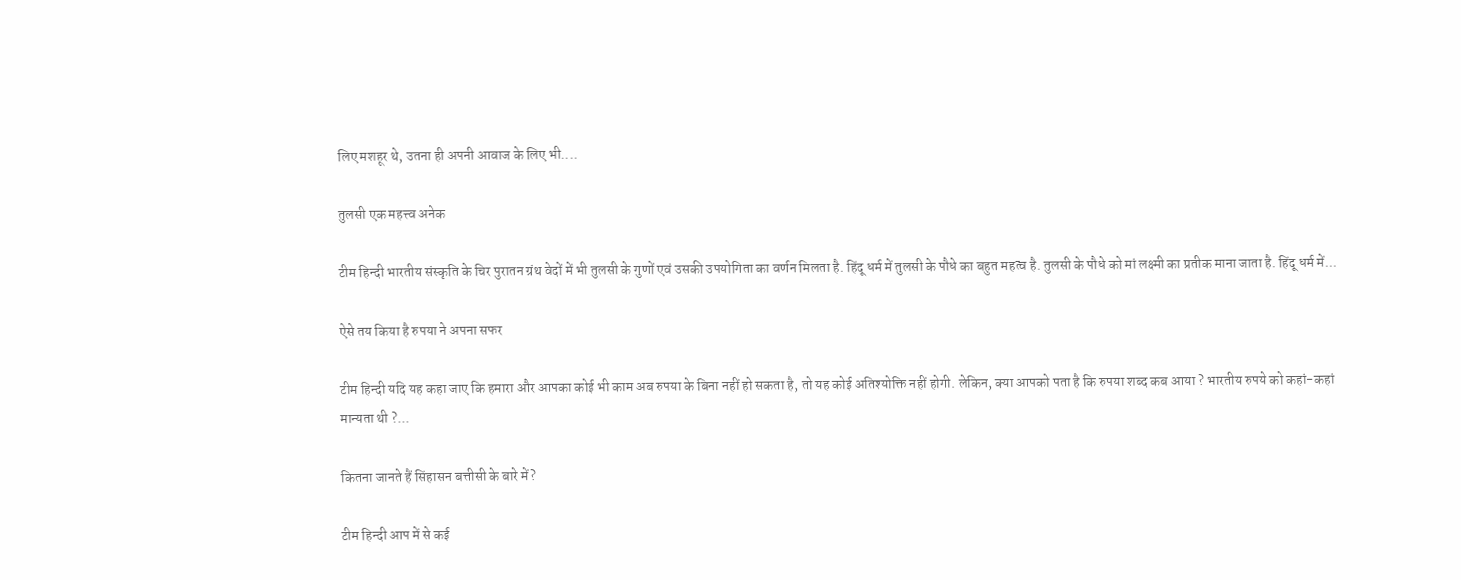लिए मशहूर थे, उतना ही अपनी आवाज के लिए भी....

तुलसी एक महत्त्व अनेक

टीम हिन्दी भारतीय संस्कृति के चिर पुरातन ग्रंथ वेदों में भी तुलसी के गुणों एवं उसकी उपयोगिता का वर्णन मिलता है. हिंदू धर्म में तुलसी के पौधे का बहुत महत्व है. तुलसी के पौधे को मां लक्ष्मी का प्रतीक माना जाता है. हिंदू धर्म में...

ऐसे तय किया है रुपया ने अपना सफर

टीम हिन्दी यदि यह कहा जाए कि हमारा और आपका कोई भी काम अब रुपया के बिना नहीं हो सकता है, तो यह कोई अतिश्योक्ति नहीं होगी. लेकिन, क्या आपको पता है कि रुपया शब्द कब आया ? भारतीय रुपये को कहां-कहां मान्यता थी ?...

कितना जानते हैं सिंहासन बत्तीसी के बारे में?

टीम हिन्दी आप में से कई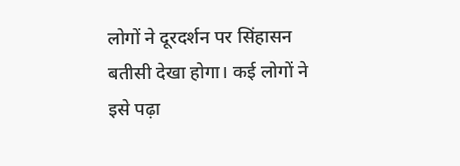लोगों ने दूरदर्शन पर सिंहासन बतीसी देखा होगा। कई लोगों ने इसे पढ़ा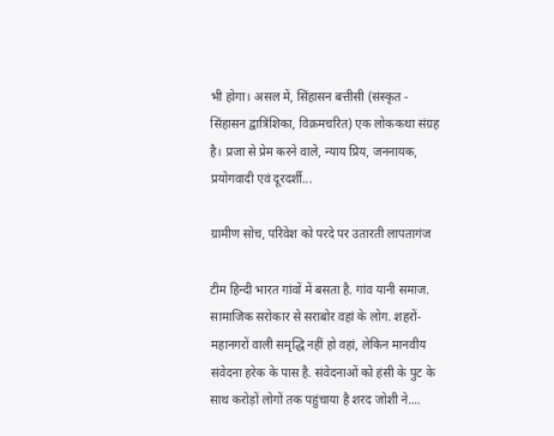भी होगा। असल में, सिंहासन बत्तीसी (संस्कृत - सिंहासन द्वात्रिंशिका, विक्रमचरित) एक लोककथा संग्रह है। प्रजा से प्रेम करने वाले, न्याय प्रिय, जननायक, प्रयोगवादी एवं दूरदर्शी...

ग्रामीण सोच, परिवेश को परदे पर उतारती लापतागंज

टीम हिन्दी भारत गांवों में बसता है. गांव यानी समाज. सामाजिक सरोकार से सराबोर वहां के लोग. शहरों-महानगरों वाली समृद्धि नहीं हो वहां, लेकिन मानवीय संवेदना हरेक के पास है. संवेदनाओं को हंसी के पुट के साथ करोड़ों लोगों तक पहुंचाया है शरद जोशी ने....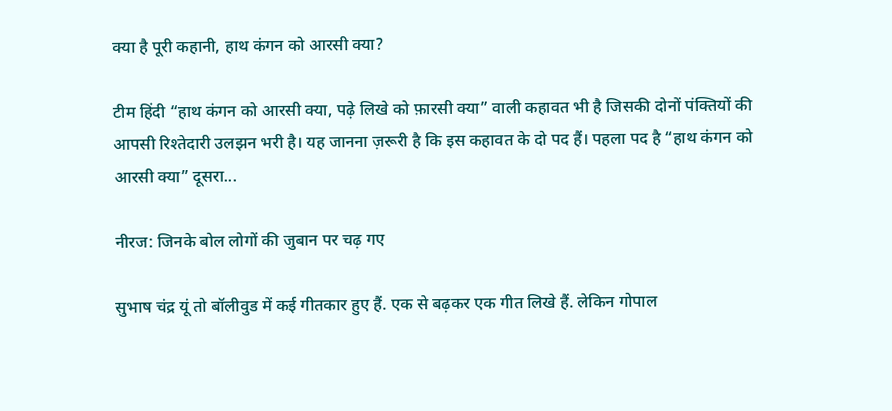क्या है पूरी कहानी, हाथ कंगन को आरसी क्या?

टीम हिंदी “हाथ कंगन को आरसी क्या, पढ़े लिखे को फ़ारसी क्या” वाली कहावत भी है जिसकी दोनों पंक्तियों की आपसी रिश्तेदारी उलझन भरी है। यह जानना ज़रूरी है कि इस कहावत के दो पद हैं। पहला पद है “हाथ कंगन को आरसी क्या” दूसरा...

नीरज: जिनके बोल लोगों की जुबान पर चढ़ गए

सुभाष चंद्र यूं तो बॉलीवुड में कई गीतकार हुए हैं. एक से बढ़कर एक गीत लिखे हैं. लेकिन गोपाल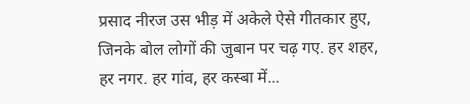प्रसाद नीरज उस भीड़ में अकेले ऐसे गीतकार हुए, जिनके बोल लोगों की जुबान पर चढ़ गए. हर शहर, हर नगर. हर गांव, हर कस्बा में...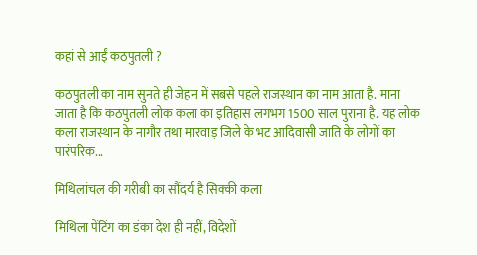कहां से आईं कठपुतली ?

कठपुतली का नाम सुनते ही जेहन में सबसे पहले राजस्थान का नाम आता है. माना जाता है कि कठपुतली लोक कला का इतिहास लगभग 1500 साल पुराना है. यह लोक कला राजस्थान के नागौर तथा मारवाड़ जिले के भट आदिवासी जाति के लोगों का पारंपरिक...

मिथिलांचल की गरीबी का सौंदर्य है सिक्की कला

मिथिला पेंटिंग का डंका देश ही नहीं, विदेशों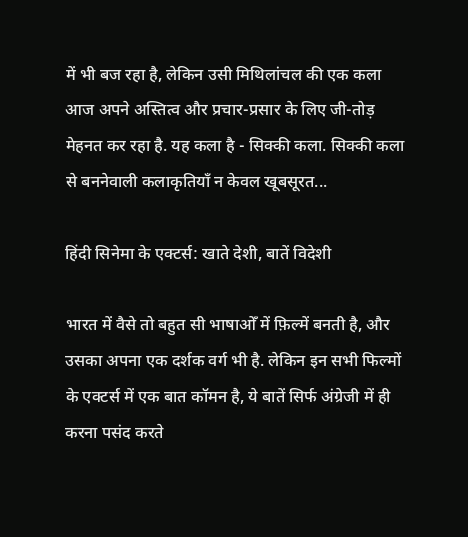में भी बज रहा है, लेकिन उसी मिथिलांचल की एक कला आज अपने अस्तित्व और प्रचार-प्रसार के लिए जी-तोड़ मेहनत कर रहा है. यह कला है - सिक्की कला. सिक्की कला से बननेवाली कलाकृतियाँ न केवल खूबसूरत...

हिंदी सिनेमा के एक्टर्स: खाते देशी, बातें विदेशी

भारत में वैसे तो बहुत सी भाषाओँ में फ़िल्में बनती है, और उसका अपना एक दर्शक वर्ग भी है. लेकिन इन सभी फिल्मों के एक्टर्स में एक बात कॉमन है, ये बातें सिर्फ अंग्रेजी में ही करना पसंद करते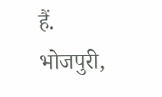हैं. भोजपुरी,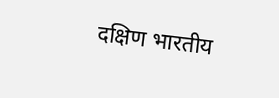दक्षिण भारतीय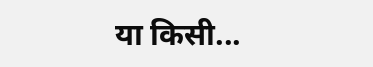या किसी...